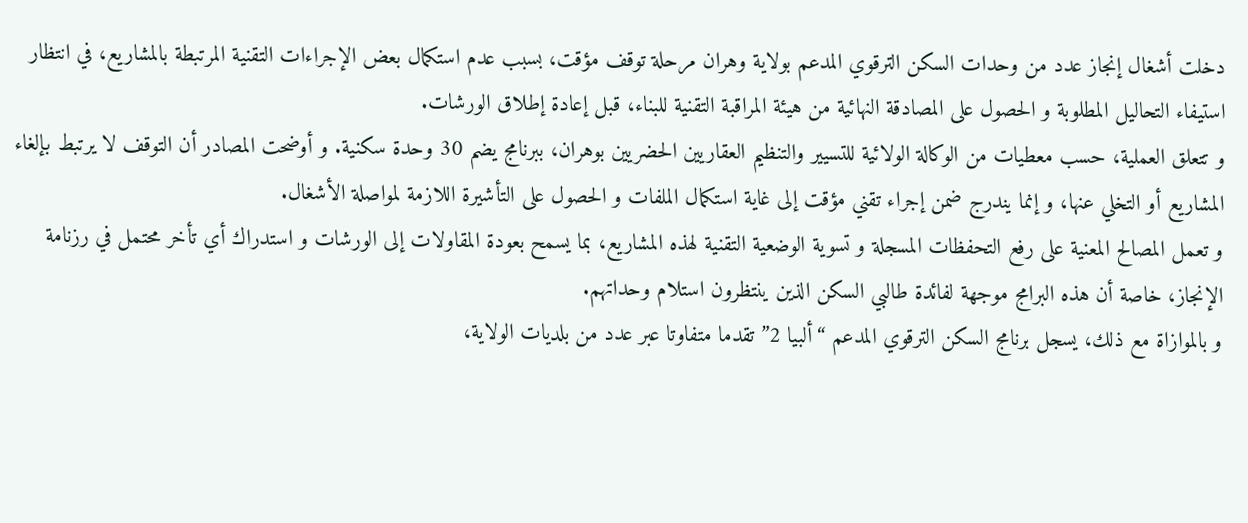دخلت أشغال إنجاز عدد من وحدات السكن الترقوي المدعم بولاية وهران مرحلة توقف مؤقت، بسبب عدم استكمال بعض الإجراءات التقنية المرتبطة بالمشاريع، في انتظار استيفاء التحاليل المطلوبة و الحصول على المصادقة النهائية من هيئة المراقبة التقنية للبناء، قبل إعادة إطلاق الورشات.
و تتعلق العملية، حسب معطيات من الوكالة الولائية للتسيير والتنظيم العقاريين الحضريين بوهران، ببرنامج يضم 30 وحدة سكنية. و أوضحت المصادر أن التوقف لا يرتبط بإلغاء المشاريع أو التخلي عنها، و إنما يندرج ضمن إجراء تقني مؤقت إلى غاية استكمال الملفات و الحصول على التأشيرة اللازمة لمواصلة الأشغال.
و تعمل المصالح المعنية على رفع التحفظات المسجلة و تسوية الوضعية التقنية لهذه المشاريع، بما يسمح بعودة المقاولات إلى الورشات و استدراك أي تأخر محتمل في رزنامة الإنجاز، خاصة أن هذه البرامج موجهة لفائدة طالبي السكن الذين ينتظرون استلام وحداتهم.
و بالموازاة مع ذلك، يسجل برنامج السكن الترقوي المدعم “ألبيا 2” تقدما متفاوتا عبر عدد من بلديات الولاية،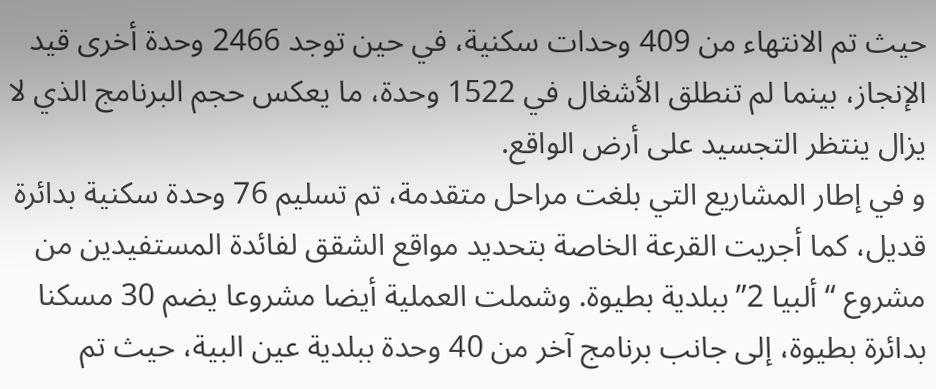حيث تم الانتهاء من 409 وحدات سكنية، في حين توجد 2466 وحدة أخرى قيد الإنجاز، بينما لم تنطلق الأشغال في 1522 وحدة، ما يعكس حجم البرنامج الذي لا يزال ينتظر التجسيد على أرض الواقع.
و في إطار المشاريع التي بلغت مراحل متقدمة، تم تسليم 76 وحدة سكنية بدائرة قديل، كما أجريت القرعة الخاصة بتحديد مواقع الشقق لفائدة المستفيدين من مشروع “ألبيا 2” ببلدية بطيوة. وشملت العملية أيضا مشروعا يضم 30 مسكنا بدائرة بطيوة، إلى جانب برنامج آخر من 40 وحدة ببلدية عين البية، حيث تم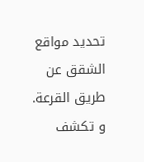تحديد مواقع الشقق عن طريق القرعة.
و تكشف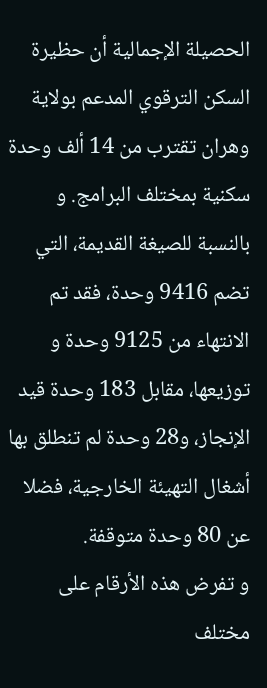الحصيلة الإجمالية أن حظيرة السكن الترقوي المدعم بولاية وهران تقترب من 14 ألف وحدة سكنية بمختلف البرامج. و بالنسبة للصيغة القديمة، التي تضم 9416 وحدة، فقد تم الانتهاء من 9125 وحدة و توزيعها، مقابل 183 وحدة قيد الإنجاز، و28 وحدة لم تنطلق بها أشغال التهيئة الخارجية، فضلا عن 80 وحدة متوقفة.
و تفرض هذه الأرقام على مختلف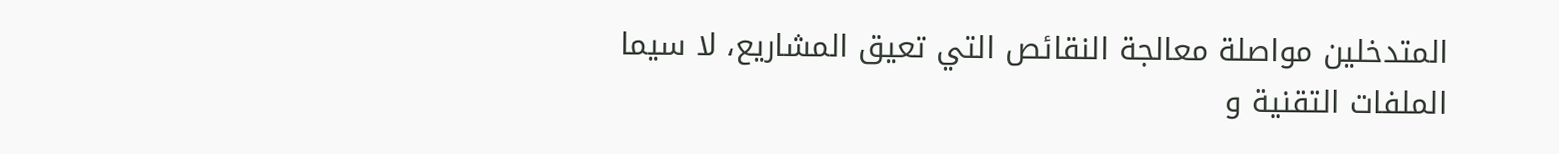المتدخلين مواصلة معالجة النقائص التي تعيق المشاريع، لا سيما الملفات التقنية و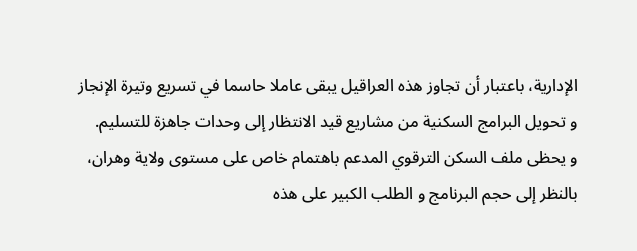الإدارية، باعتبار أن تجاوز هذه العراقيل يبقى عاملا حاسما في تسريع وتيرة الإنجاز و تحويل البرامج السكنية من مشاريع قيد الانتظار إلى وحدات جاهزة للتسليم.
و يحظى ملف السكن الترقوي المدعم باهتمام خاص على مستوى ولاية وهران، بالنظر إلى حجم البرنامج و الطلب الكبير على هذه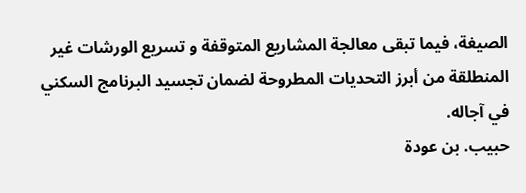الصيغة، فيما تبقى معالجة المشاريع المتوقفة و تسريع الورشات غير المنطلقة من أبرز التحديات المطروحة لضمان تجسيد البرنامج السكني في آجاله.
حبيب. بن عودة